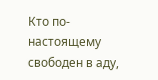Кто по-настоящему свободен в аду,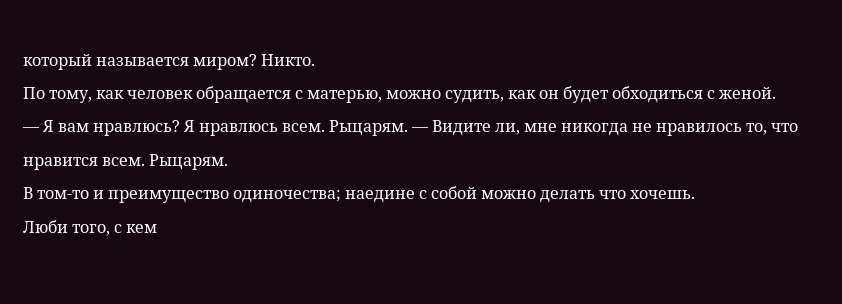который называется миром? Никто.
По тому, как человек обращается с матерью, можно судить, как он будет обходиться с женой.
— Я вам нравлюсь? Я нравлюсь всем. Рыцарям. — Видите ли, мне никогда не нравилось то, что нравится всем. Рыцарям.
В том-то и преимущество одиночества; наедине с собой можно делать что хочешь.
Люби того, с кем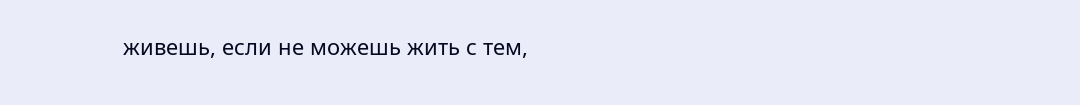живешь, если не можешь жить с тем,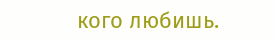кого любишь.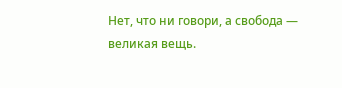Нет, что ни говори, а свобода — великая вещь.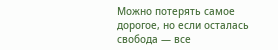Можно потерять самое дорогое, но если осталась свобода — все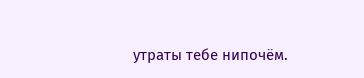утраты тебе нипочём.